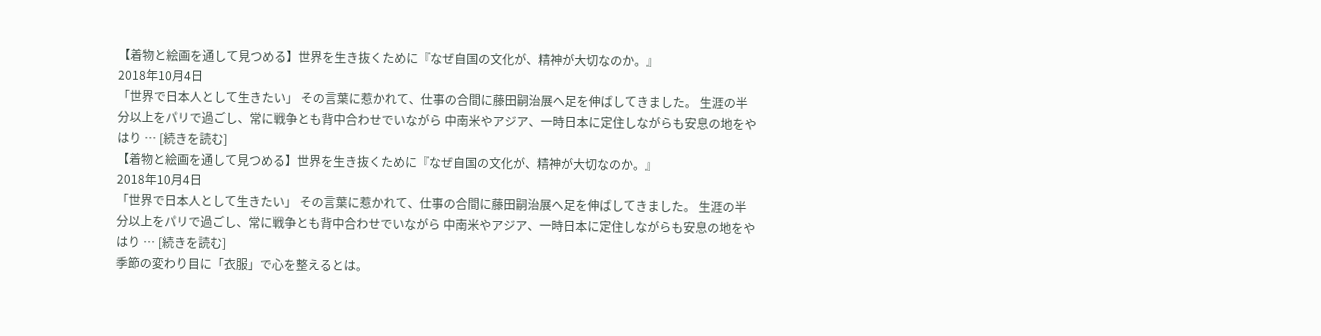【着物と絵画を通して見つめる】世界を生き抜くために『なぜ自国の文化が、精神が大切なのか。』
2018年10月4日
「世界で日本人として生きたい」 その言葉に惹かれて、仕事の合間に藤田嗣治展へ足を伸ばしてきました。 生涯の半分以上をパリで過ごし、常に戦争とも背中合わせでいながら 中南米やアジア、一時日本に定住しながらも安息の地をやはり … [続きを読む]
【着物と絵画を通して見つめる】世界を生き抜くために『なぜ自国の文化が、精神が大切なのか。』
2018年10月4日
「世界で日本人として生きたい」 その言葉に惹かれて、仕事の合間に藤田嗣治展へ足を伸ばしてきました。 生涯の半分以上をパリで過ごし、常に戦争とも背中合わせでいながら 中南米やアジア、一時日本に定住しながらも安息の地をやはり … [続きを読む]
季節の変わり目に「衣服」で心を整えるとは。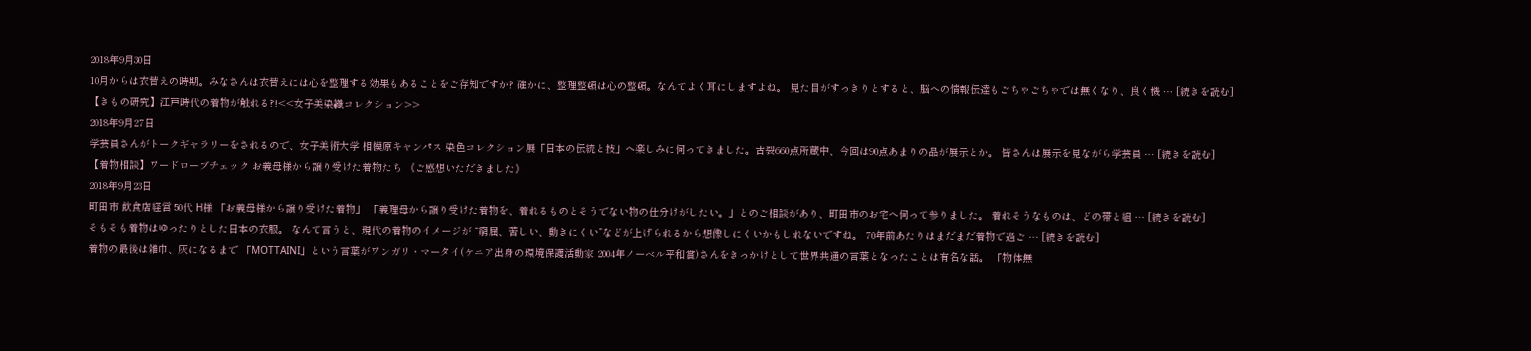2018年9月30日
10月からは衣替えの時期。みなさんは衣替えには心を整理する効果もあることをご存知ですか? 確かに、整理整頓は心の整頓。なんてよく耳にしますよね。 見た目がすっきりとすると、脳への情報伝達もごちゃごちゃでは無くなり、良く機 … [続きを読む]
【きもの研究】江戸時代の着物が触れる?!<<女子美染織コレクション>>
2018年9月27日
学芸員さんがトークギャラリーをされるので、女子美術大学 相模原キャンパス 染色コレクション展「日本の伝統と技」へ楽しみに伺ってきました。古裂660点所蔵中、今回は90点あまりの品が展示とか。 皆さんは展示を見ながら学芸員 … [続きを読む]
【着物相談】ワードローブチェック お義母様から譲り受けた着物たち 《ご感想いただきました》
2018年9月23日
町田市 飲食店経営 50代 H様 「お義母様から譲り受けた着物」 「義理母から譲り受けた着物を、着れるものとそうでない物の仕分けがしたい。」とのご相談があり、町田市のお宅へ伺って参りました。 着れそうなものは、どの帯と組 … [続きを読む]
そもそも着物はゆったりとした日本の衣服。 なんて言うと、現代の着物のイメージが “窮屈、苦しい、動きにくい”などが上げられるから想像しにくいかもしれないですね。 70年前あたりはまだまだ着物で過ご … [続きを読む]
着物の最後は雑巾、灰になるまで 「MOTTAINI」という言葉がワンガリ・マータイ(ケニア出身の環境保護活動家 2004年ノーベル平和賞)さんをきっかけとして世界共通の言葉となったことは有名な話。 「物体無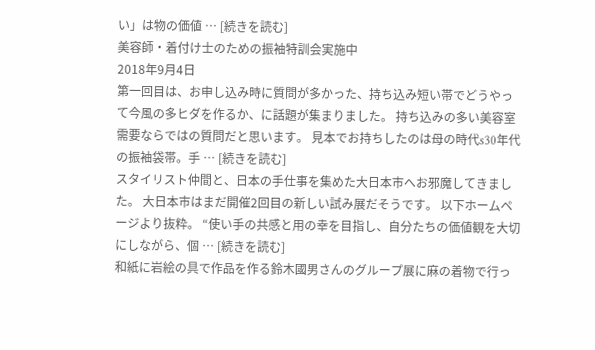い」は物の価値 … [続きを読む]
美容師・着付け士のための振袖特訓会実施中
2018年9月4日
第一回目は、お申し込み時に質問が多かった、持ち込み短い帯でどうやって今風の多ヒダを作るか、に話題が集まりました。 持ち込みの多い美容室需要ならではの質問だと思います。 見本でお持ちしたのは母の時代s30年代の振袖袋帯。手 … [続きを読む]
スタイリスト仲間と、日本の手仕事を集めた大日本市へお邪魔してきました。 大日本市はまだ開催2回目の新しい試み展だそうです。 以下ホームページより抜粋。 “使い手の共感と用の幸を目指し、自分たちの価値観を大切にしながら、個 … [続きを読む]
和紙に岩絵の具で作品を作る鈴木國男さんのグループ展に麻の着物で行っ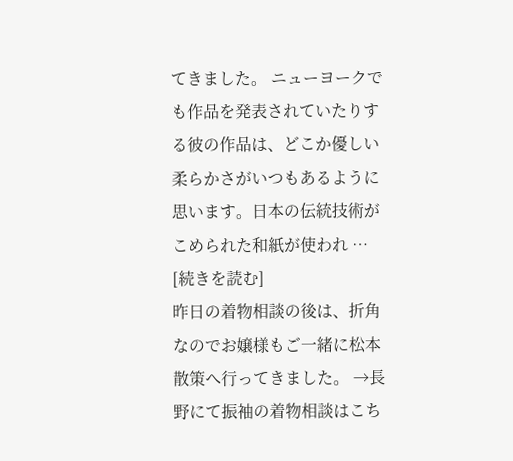てきました。 ニューヨークでも作品を発表されていたりする彼の作品は、どこか優しい柔らかさがいつもあるように思います。日本の伝統技術がこめられた和紙が使われ … [続きを読む]
昨日の着物相談の後は、折角なのでお嬢様もご一緒に松本散策へ行ってきました。 →長野にて振袖の着物相談はこち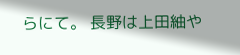らにて。 長野は上田紬や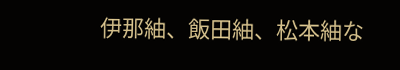伊那紬、飯田紬、松本紬な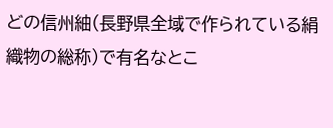どの信州紬(長野県全域で作られている絹織物の総称)で有名なとこ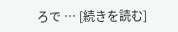ろで … [続きを読む]